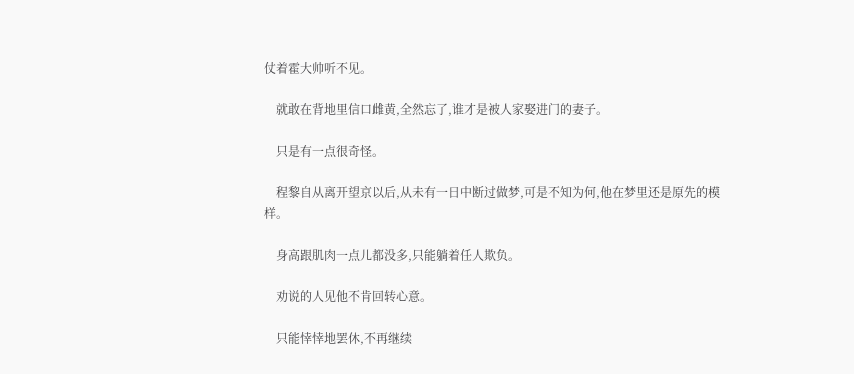仗着霍大帅听不见。

    就敢在背地里信口雌黄,全然忘了,谁才是被人家娶进门的妻子。

    只是有一点很奇怪。

    程黎自从离开望京以后,从未有一日中断过做梦,可是不知为何,他在梦里还是原先的模样。

    身高跟肌肉一点儿都没多,只能躺着任人欺负。

    劝说的人见他不肯回转心意。

    只能悻悻地罢休,不再继续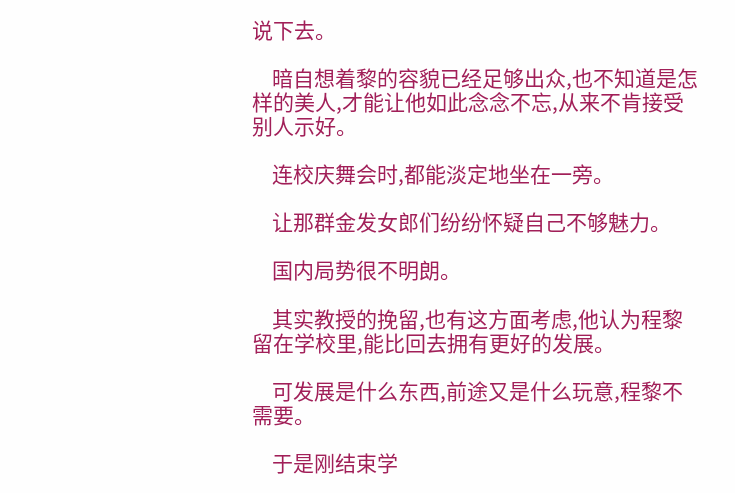说下去。

    暗自想着黎的容貌已经足够出众,也不知道是怎样的美人,才能让他如此念念不忘,从来不肯接受别人示好。

    连校庆舞会时,都能淡定地坐在一旁。

    让那群金发女郎们纷纷怀疑自己不够魅力。

    国内局势很不明朗。

    其实教授的挽留,也有这方面考虑,他认为程黎留在学校里,能比回去拥有更好的发展。

    可发展是什么东西,前途又是什么玩意,程黎不需要。

    于是刚结束学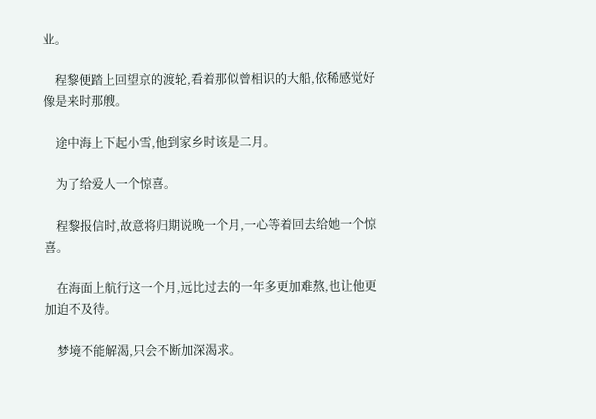业。

    程黎便踏上回望京的渡轮,看着那似曾相识的大船,依稀感觉好像是来时那艘。

    途中海上下起小雪,他到家乡时该是二月。

    为了给爱人一个惊喜。

    程黎报信时,故意将归期说晚一个月,一心等着回去给她一个惊喜。

    在海面上航行这一个月,远比过去的一年多更加难熬,也让他更加迫不及待。

    梦境不能解渴,只会不断加深渴求。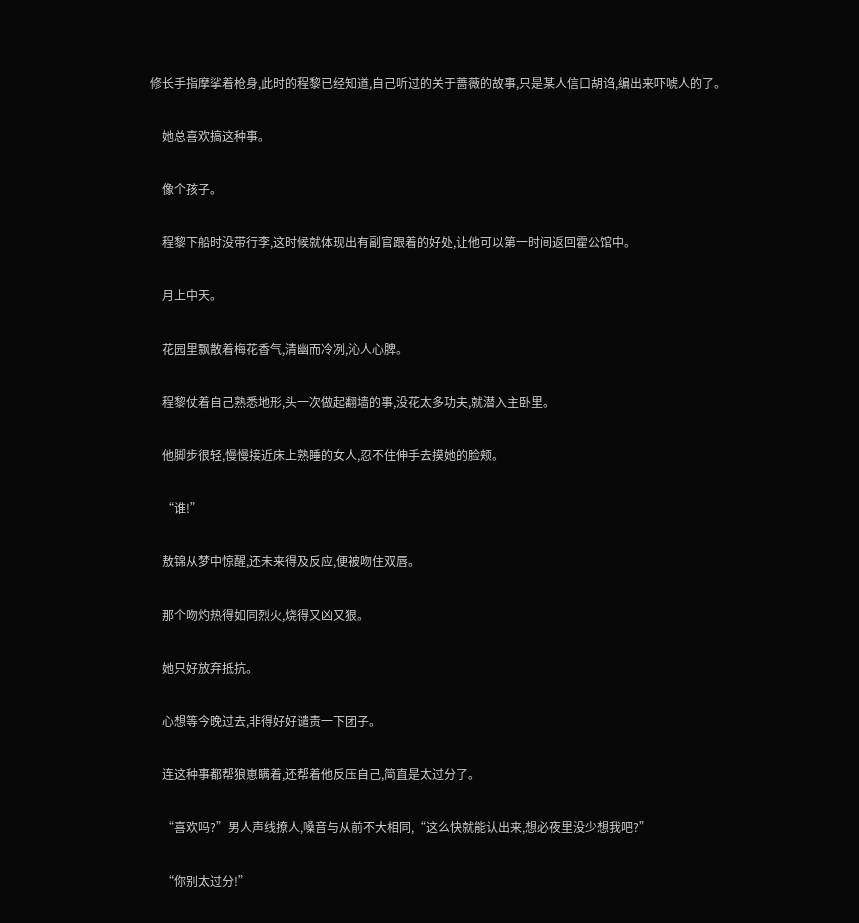修长手指摩挲着枪身,此时的程黎已经知道,自己听过的关于蔷薇的故事,只是某人信口胡诌,编出来吓唬人的了。

    她总喜欢搞这种事。

    像个孩子。

    程黎下船时没带行李,这时候就体现出有副官跟着的好处,让他可以第一时间返回霍公馆中。

    月上中天。

    花园里飘散着梅花香气,清幽而冷冽,沁人心脾。

    程黎仗着自己熟悉地形,头一次做起翻墙的事,没花太多功夫,就潜入主卧里。

    他脚步很轻,慢慢接近床上熟睡的女人,忍不住伸手去摸她的脸颊。

    “谁!”

    敖锦从梦中惊醒,还未来得及反应,便被吻住双唇。

    那个吻灼热得如同烈火,烧得又凶又狠。

    她只好放弃抵抗。

    心想等今晚过去,非得好好谴责一下团子。

    连这种事都帮狼崽瞒着,还帮着他反压自己,简直是太过分了。

    “喜欢吗?”男人声线撩人,嗓音与从前不大相同,“这么快就能认出来,想必夜里没少想我吧?”

    “你别太过分!”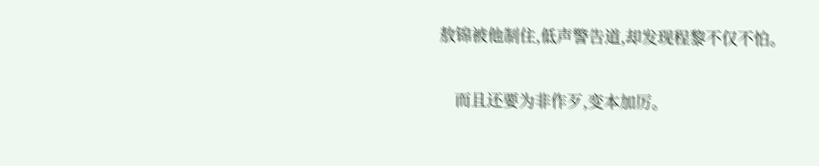敖锦被他制住,低声警告道,却发现程黎不仅不怕。

    而且还要为非作歹,变本加厉。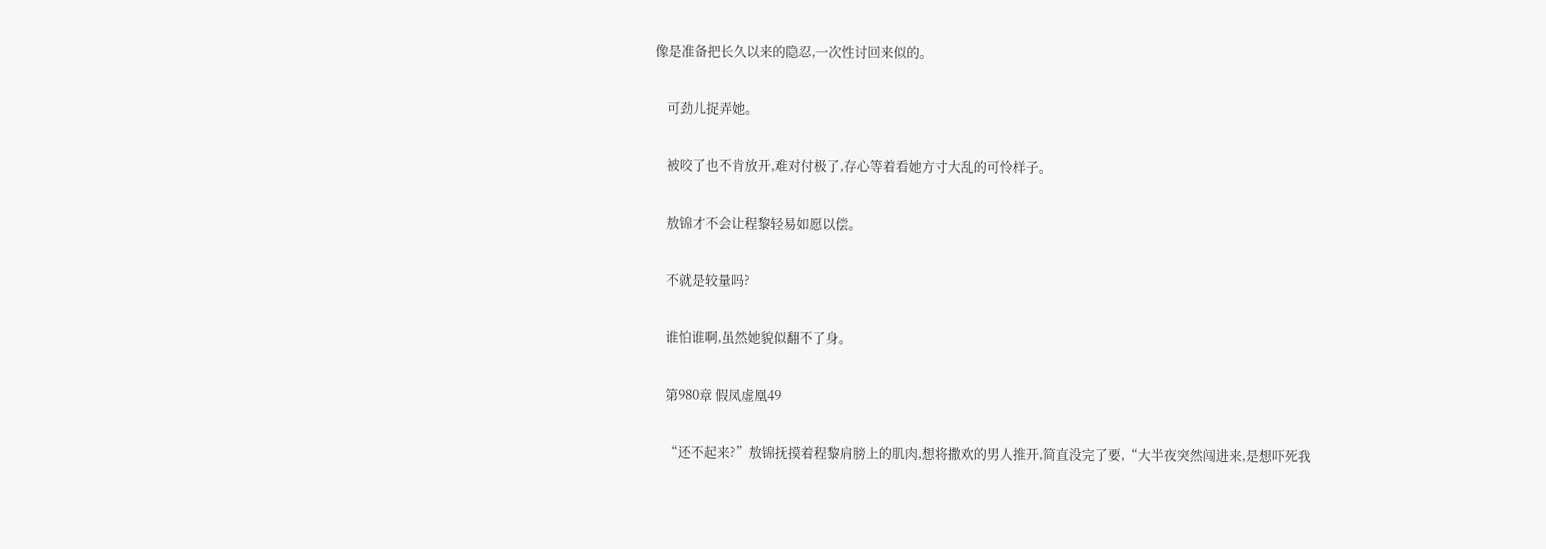像是准备把长久以来的隐忍,一次性讨回来似的。

    可劲儿捉弄她。

    被咬了也不肯放开,难对付极了,存心等着看她方寸大乱的可怜样子。

    敖锦才不会让程黎轻易如愿以偿。

    不就是较量吗?

    谁怕谁啊,虽然她貌似翻不了身。

    第980章 假凤虚凰49

    “还不起来?”敖锦抚摸着程黎肩膀上的肌肉,想将撒欢的男人推开,简直没完了要,“大半夜突然闯进来,是想吓死我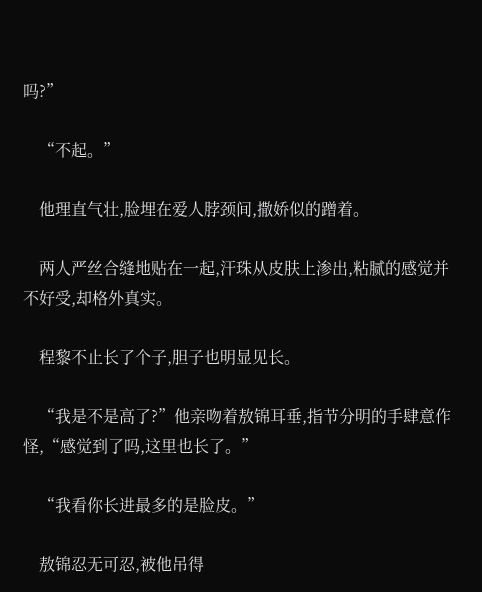吗?”

    “不起。”

    他理直气壮,脸埋在爱人脖颈间,撒娇似的蹭着。

    两人严丝合缝地贴在一起,汗珠从皮肤上渗出,粘腻的感觉并不好受,却格外真实。

    程黎不止长了个子,胆子也明显见长。

    “我是不是高了?”他亲吻着敖锦耳垂,指节分明的手肆意作怪,“感觉到了吗,这里也长了。”

    “我看你长进最多的是脸皮。”

    敖锦忍无可忍,被他吊得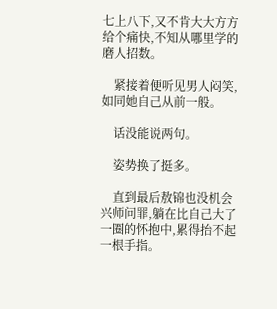七上八下,又不肯大大方方给个痛快,不知从哪里学的磨人招数。

    紧接着便听见男人闷笑,如同她自己从前一般。

    话没能说两句。

    姿势换了挺多。

    直到最后敖锦也没机会兴师问罪,躺在比自己大了一圈的怀抱中,累得抬不起一根手指。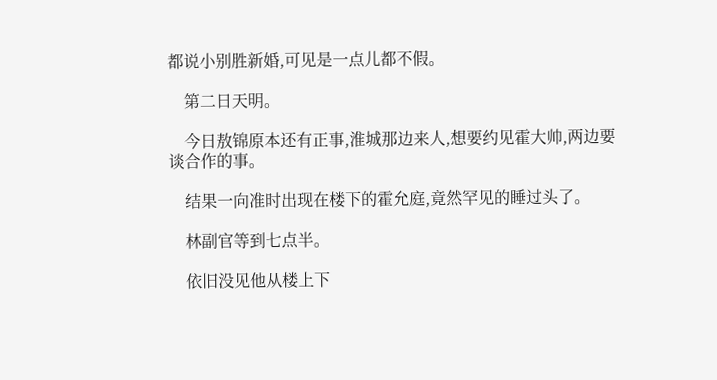都说小别胜新婚,可见是一点儿都不假。

    第二日天明。

    今日敖锦原本还有正事,淮城那边来人,想要约见霍大帅,两边要谈合作的事。

    结果一向准时出现在楼下的霍允庭,竟然罕见的睡过头了。

    林副官等到七点半。

    依旧没见他从楼上下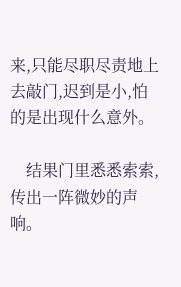来,只能尽职尽责地上去敲门,迟到是小,怕的是出现什么意外。

    结果门里悉悉索索,传出一阵微妙的声响。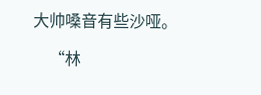大帅嗓音有些沙哑。

    “林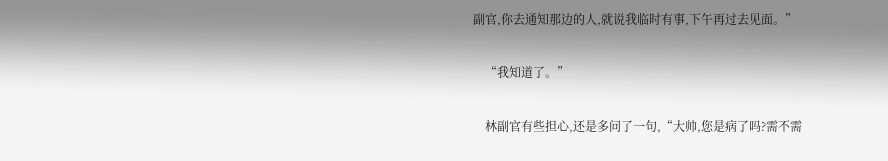副官,你去通知那边的人,就说我临时有事,下午再过去见面。”

    “我知道了。”

    林副官有些担心,还是多问了一句,“大帅,您是病了吗?需不需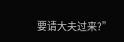要请大夫过来?”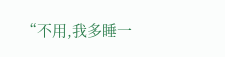“不用,我多睡一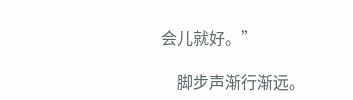会儿就好。”

    脚步声渐行渐远。